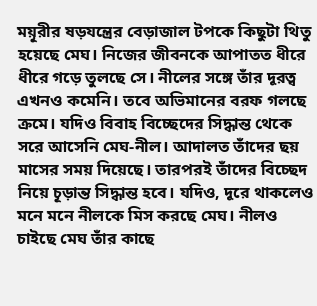ময়ূরীর ষড়যন্ত্রের বেড়াজাল টপকে কিছুটা থিতু হয়েছে মেঘ। নিজের জীবনকে আপাতত ধীরে ধীরে গড়ে তুলছে সে। নীলের সঙ্গে তাঁর দূরত্ব এখনও কমেনি। তবে অভিমানের বরফ গলছে ক্রমে। যদিও বিবাহ বিচ্ছেদের সিদ্ধান্ত থেকে সরে আসেনি মেঘ-নীল। আদালত তাঁদের ছয় মাসের সময় দিয়েছে। তারপরই তাঁদের বিচ্ছেদ নিয়ে চূড়ান্ত সিদ্ধান্ত হবে। যদিও, দূরে থাকলেও মনে মনে নীলকে মিস করছে মেঘ। নীলও চাইছে মেঘ তাঁর কাছে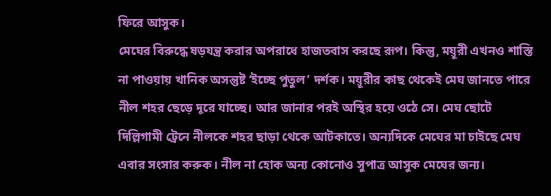ফিরে আসুক।
মেঘের বিরুদ্ধে ষড়যন্ত্র করার অপরাধে হাজতবাস করছে রূপ। কিন্তু, ময়ূরী এখনও শাস্তি না পাওয়ায় খানিক অসন্তুষ্ট ‘ইচ্ছে পুতুল’ দর্শক। ময়ূরীর কাছ থেকেই মেঘ জানতে পারে নীল শহর ছেড়ে দূরে যাচ্ছে। আর জানার পরই অস্থির হয়ে ওঠে সে। মেঘ ছোটে দিল্লিগামী ট্রেনে নীলকে শহর ছাড়া থেকে আটকাতে। অন্যদিকে মেঘের মা চাইছে মেঘ এবার সংসার করুক। নীল না হোক অন্য কোনোও সুপাত্র আসুক মেঘের জন্য।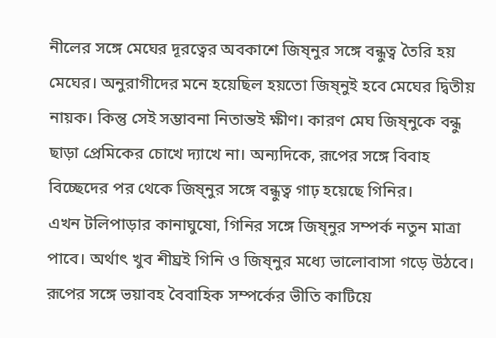নীলের সঙ্গে মেঘের দূরত্বের অবকাশে জিষ্নুর সঙ্গে বন্ধুত্ব তৈরি হয় মেঘের। অনুরাগীদের মনে হয়েছিল হয়তো জিষ্নুই হবে মেঘের দ্বিতীয় নায়ক। কিন্তু সেই সম্ভাবনা নিতান্তই ক্ষীণ। কারণ মেঘ জিষ্নুকে বন্ধু ছাড়া প্রেমিকের চোখে দ্যাখে না। অন্যদিকে, রূপের সঙ্গে বিবাহ বিচ্ছেদের পর থেকে জিষ্নুর সঙ্গে বন্ধুত্ব গাঢ় হয়েছে গিনির।
এখন টলিপাড়ার কানাঘুষো, গিনির সঙ্গে জিষ্নুর সম্পর্ক নতুন মাত্রা পাবে। অর্থাৎ খুব শীঘ্রই গিনি ও জিষ্নুর মধ্যে ভালোবাসা গড়ে উঠবে। রূপের সঙ্গে ভয়াবহ বৈবাহিক সম্পর্কের ভীতি কাটিয়ে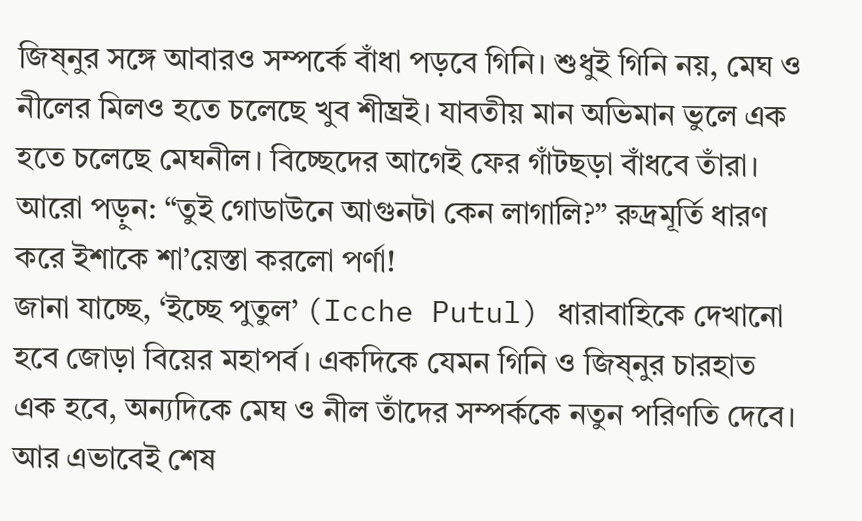জিষ্নুর সঙ্গে আবারও সম্পর্কে বাঁধা পড়বে গিনি। শুধুই গিনি নয়, মেঘ ও নীলের মিলও হতে চলেছে খুব শীঘ্রই। যাবতীয় মান অভিমান ভুলে এক হতে চলেছে মেঘনীল। বিচ্ছেদের আগেই ফের গাঁটছড়া বাঁধবে তাঁরা।
আরো পড়ুন: “তুই গোডাউনে আগুনটা কেন লাগালি?” রুদ্রমূর্তি ধারণ করে ইশাকে শা’য়েস্তা করলো পর্ণা!
জানা যাচ্ছে, ‘ইচ্ছে পুতুল’ (Icche Putul) ধারাবাহিকে দেখানো হবে জোড়া বিয়ের মহাপর্ব। একদিকে যেমন গিনি ও জিষ্নুর চারহাত এক হবে, অন্যদিকে মেঘ ও নীল তাঁদের সম্পর্ককে নতুন পরিণতি দেবে। আর এভাবেই শেষ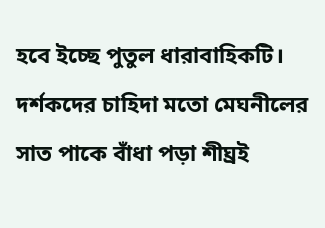হবে ইচ্ছে পুতুল ধারাবাহিকটি। দর্শকদের চাহিদা মতো মেঘনীলের সাত পাকে বাঁধা পড়া শীঘ্রই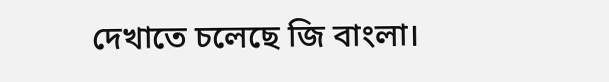দেখাতে চলেছে জি বাংলা।